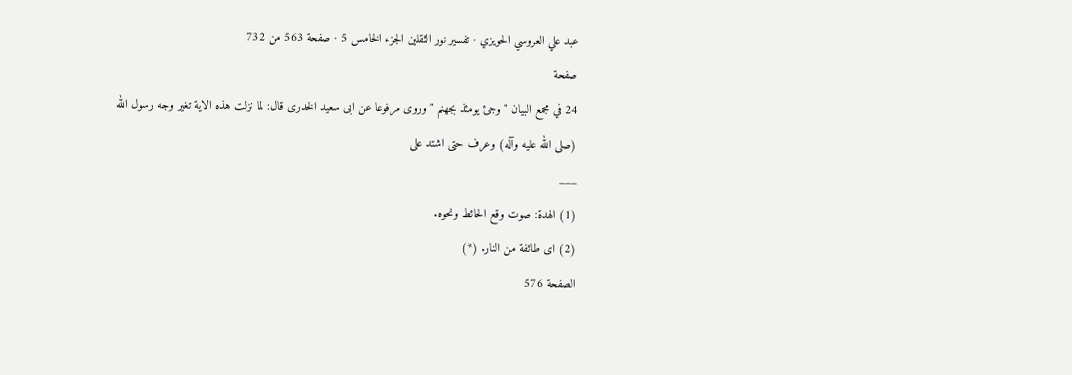عبد علي العروسي الحويزي · تفسير نور الثقلين الجزء الخامس 5 · صفحة 563 من 732
صفحة
24 في مجمع البيان " وجئ يومئذ بجهنم " وروى مرفوعا عن ابى سعيد الخدرى قال: لما نزلت هذه الاية تغير وجه رسول الله (صلى الله عليه وآله) وعرف حتى اشتد على
___
(1) الهدة: صوت وقع الحائط ونحوه.
(2) اى طائفة من النار. (*)
الصفحة 576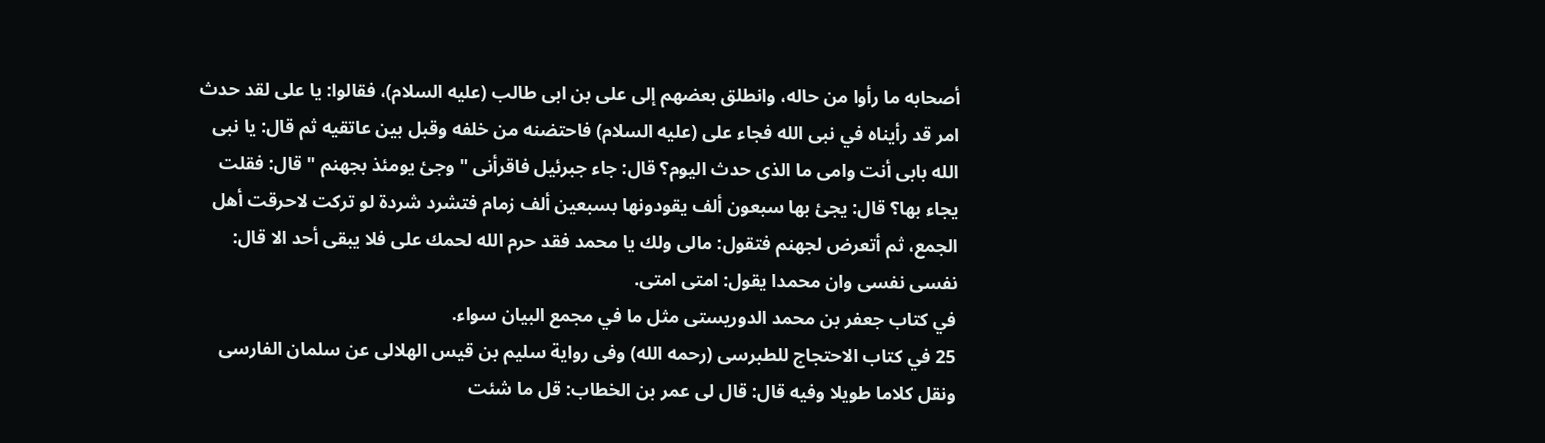أصحابه ما رأوا من حاله، وانطلق بعضهم إلى على بن ابى طالب (عليه السلام)، فقالوا: يا على لقد حدث امر قد رأيناه في نبى الله فجاء على (عليه السلام) فاحتضنه من خلفه وقبل بين عاتقيه ثم قال: يا نبى الله بابى أنت وامى ما الذى حدث اليوم؟ قال: جاء جبرئيل فاقرأنى " وجئ يومئذ بجهنم " قال: فقلت يجاء بها؟ قال: يجئ بها سبعون ألف يقودونها بسبعين ألف زمام فتشرد شردة لو تركت لاحرقت أهل الجمع، ثم أتعرض لجهنم فتقول: مالى ولك يا محمد فقد حرم الله لحمك على فلا يبقى أحد الا قال:
نفسى نفسى وان محمدا يقول: امتى امتى.
في كتاب جعفر بن محمد الدوريستى مثل ما في مجمع البيان سواء.
25 في كتاب الاحتجاج للطبرسى (رحمه الله) وفى رواية سليم بن قيس الهلالى عن سلمان الفارسى ونقل كلاما طويلا وفيه قال: قال لى عمر بن الخطاب: قل ما شئت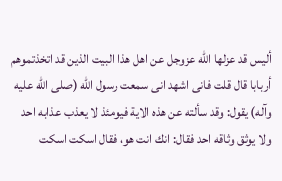أليس قد عزلها الله عزوجل عن اهل هذا البيت الذين قد اتخذتموهم أربابا قال قلت فانى اشهد انى سمعت رسول الله (صلى الله عليه وآله) يقول: وقد سألته عن هذه الاية فيومئذ لا يعذب عذابه احد ولا يوثق وثاقه احد فقال: انك انت هو، فقال اسكت اسكت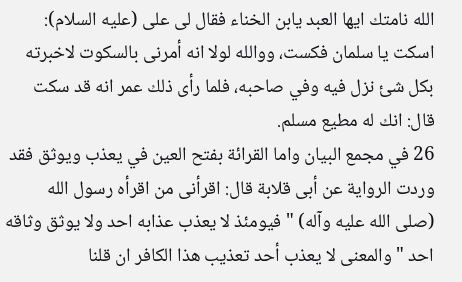الله نامتك ايها العبد يابن الخناء فقال لى على (عليه السلام): اسكت يا سلمان فكست، ووالله لولا انه أمرنى بالسكوت لاخبرته بكل شئ نزل فيه وفي صاحبه، فلما رأى ذلك عمر انه قد سكت قال: انك له مطيع مسلم.
26 في مجمع البيان واما القرائة بفتح العين في يعذب ويوثق فقد وردت الرواية عن أبى قلابة قال: اقرأنى من اقرأه رسول الله (صلى الله عليه وآله) " فيومئذ لا يعذب عذابه احد ولا يوثق وثاقه احد " والمعنى لا يعذب أحد تعذيب هذا الكافر ان قلنا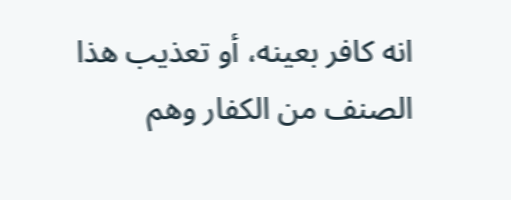انه كافر بعينه، أو تعذيب هذا الصنف من الكفار وهم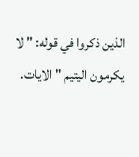الذين ذكروا في قوله: " لا يكرمون اليتيم " الايات.